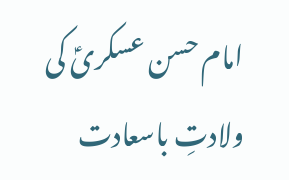امام حسن عسکریؑ کی ولادتِ باسعادت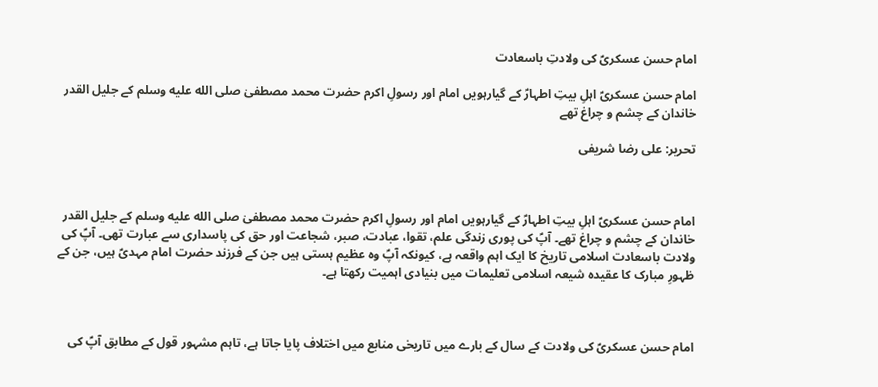امام حسن عسکریؑ کی ولادتِ باسعادت

امام حسن عسکریؑ اہلِ بیتِ اطہارؑ کے گیارہویں امام اور رسولِ اکرم حضرت محمد مصطفیٰ صلى الله عليه وسلم کے جلیل القدر خاندان کے چشم و چراغ تھے

تحریر: علی رضا شریفی



امام حسن عسکریؑ اہلِ بیتِ اطہارؑ کے گیارہویں امام اور رسولِ اکرم حضرت محمد مصطفیٰ صلى الله عليه وسلم کے جلیل القدر خاندان کے چشم و چراغ تھے۔ آپؑ کی پوری زندگی علم، تقوا، عبادت، صبر، شجاعت اور حق کی پاسداری سے عبارت تھی۔ آپؑ کی ولادت باسعادت اسلامی تاریخ کا ایک اہم واقعہ ہے، کیونکہ آپؑ وہ عظیم ہستی ہیں جن کے فرزند حضرت امام مہدیؑ ہیں، جن کے ظہورِ مبارک کا عقیدہ شیعہ اسلامی تعلیمات میں بنیادی اہمیت رکھتا ہے۔



امام حسن عسکریؑ کی ولادت کے سال کے بارے میں تاریخی منابع میں اختلاف پایا جاتا ہے، تاہم مشہور قول کے مطابق آپؑ کی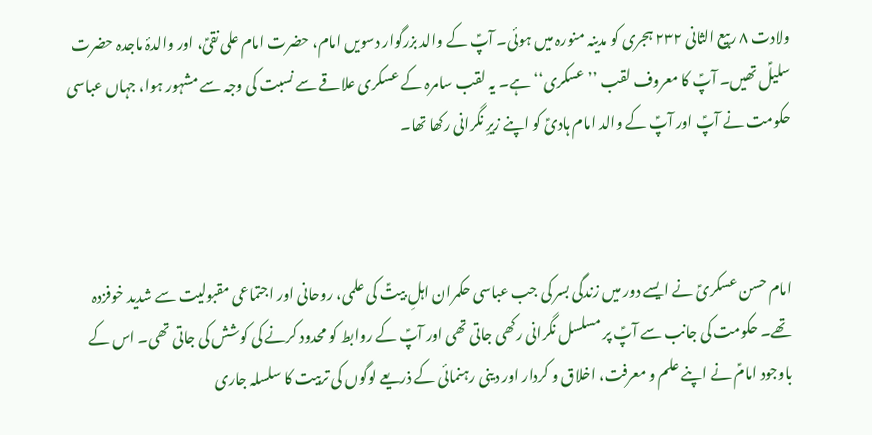ولادت ۸ ربیع الثانی ۲۳۲ ہجری کو مدینہ منورہ میں ہوئی۔ آپؑ کے والد بزرگوار دسویں امام، حضرت امام علی نقیؑ، اور والدۂ ماجدہ حضرت سلیلؑ تھیں۔ آپؑ کا معروف لقب ’’عسکری‘‘ ہے۔ یہ لقب سامرہ کے عسکری علاقے سے نسبت کی وجہ سے مشہور ہوا، جہاں عباسی حکومت نے آپؑ اور آپؑ کے والد امام ہادیؑ کو اپنے زیرِ نگرانی رکھا تھا۔



امام حسن عسکریؑ نے ایسے دور میں زندگی بسر کی جب عباسی حکمران اہلِ بیتؑ کی علمی، روحانی اور اجتماعی مقبولیت سے شدید خوفزدہ تھے۔ حکومت کی جانب سے آپؑ پر مسلسل نگرانی رکھی جاتی تھی اور آپؑ کے روابط کو محدود کرنے کی کوشش کی جاتی تھی۔ اس کے باوجود امامؑ نے اپنے علم و معرفت، اخلاق و کردار اور دینی رہنمائی کے ذریعے لوگوں کی تربیت کا سلسلہ جاری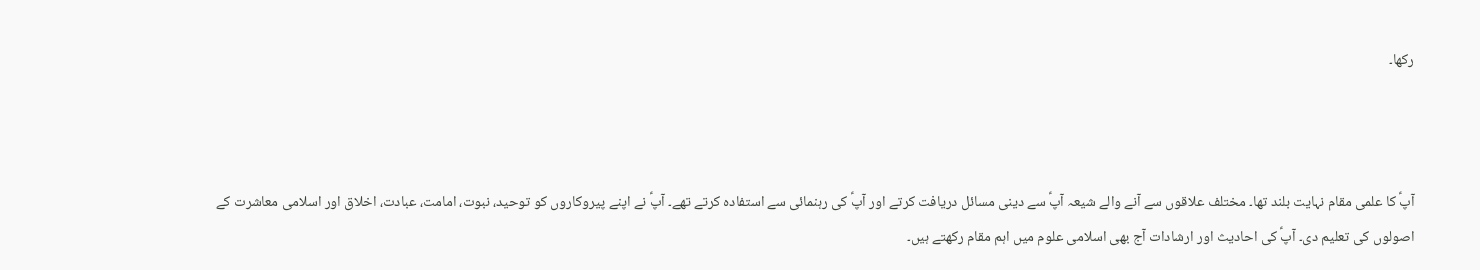رکھا۔



آپؑ کا علمی مقام نہایت بلند تھا۔ مختلف علاقوں سے آنے والے شیعہ آپؑ سے دینی مسائل دریافت کرتے اور آپؑ کی رہنمائی سے استفادہ کرتے تھے۔ آپؑ نے اپنے پیروکاروں کو توحید، نبوت، امامت، عبادت، اخلاق اور اسلامی معاشرت کے اصولوں کی تعلیم دی۔ آپؑ کی احادیث اور ارشادات آج بھی اسلامی علوم میں اہم مقام رکھتے ہیں۔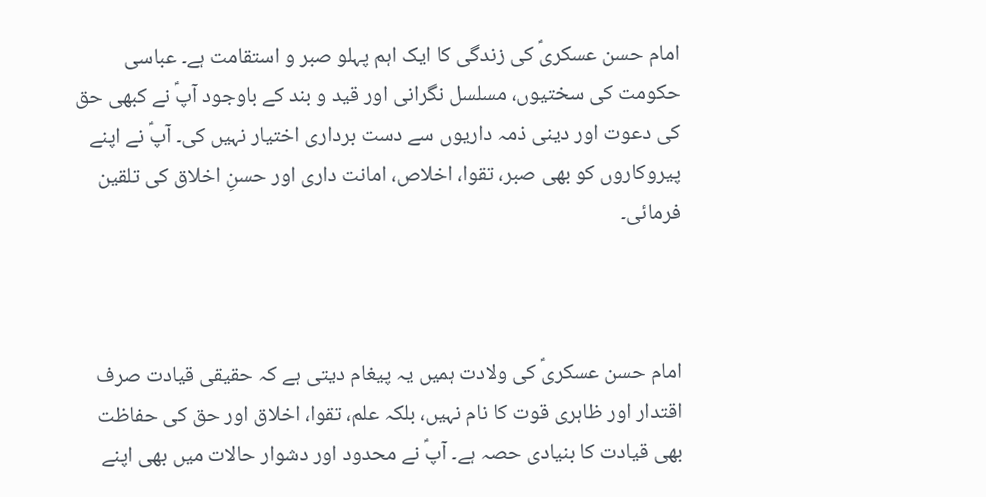امام حسن عسکریؑ کی زندگی کا ایک اہم پہلو صبر و استقامت ہے۔ عباسی حکومت کی سختیوں، مسلسل نگرانی اور قید و بند کے باوجود آپؑ نے کبھی حق کی دعوت اور دینی ذمہ داریوں سے دست برداری اختیار نہیں کی۔ آپؑ نے اپنے پیروکاروں کو بھی صبر، تقوا، اخلاص، امانت داری اور حسنِ اخلاق کی تلقین فرمائی۔



امام حسن عسکریؑ کی ولادت ہمیں یہ پیغام دیتی ہے کہ حقیقی قیادت صرف اقتدار اور ظاہری قوت کا نام نہیں، بلکہ علم، تقوا، اخلاق اور حق کی حفاظت بھی قیادت کا بنیادی حصہ ہے۔ آپؑ نے محدود اور دشوار حالات میں بھی اپنے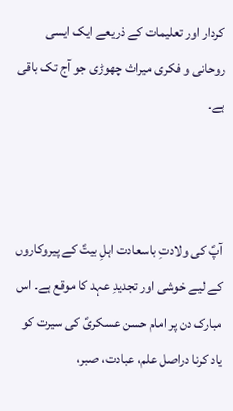کردار اور تعلیمات کے ذریعے ایک ایسی روحانی و فکری میراث چھوڑی جو آج تک باقی ہے۔



آپؑ کی ولادتِ باسعادت اہلِ بیتؑ کے پیروکاروں کے لیے خوشی اور تجدیدِ عہد کا موقع ہے۔ اس مبارک دن پر امام حسن عسکریؑ کی سیرت کو یاد کرنا دراصل علم، عبادت، صبر،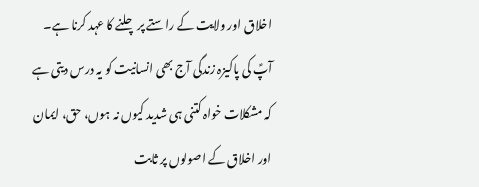اخلاق اور ولایت کے راستے پر چلنے کا عہد کرنا ہے۔ آپؑ کی پاکیزہ زندگی آج بھی انسانیت کو یہ درس دیتی ہے کہ مشکلات خواہ کتنی ہی شدید کیوں نہ ہوں، حق، ایمان اور اخلاق کے اصولوں پر ثابت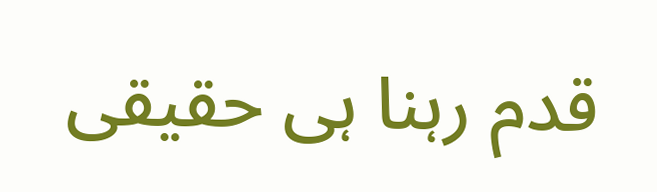قدم رہنا ہی حقیقی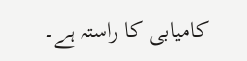کامیابی کا راستہ ہے۔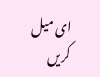ای میل کریں